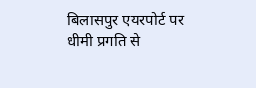बिलासपुर एयरपोर्ट पर धीमी प्रगति से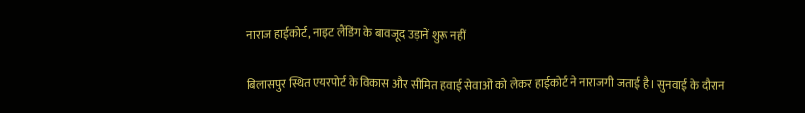नाराज हाईकोर्ट, नाइट लैंडिंग के बावजूद उड़ानें शुरू नहीं

बिलासपुर स्थित एयरपोर्ट के विकास और सीमित हवाई सेवाओं को लेकर हाईकोर्ट ने नाराजगी जताई है। सुनवाई के दौरान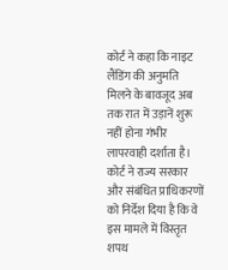कोर्ट ने कहा कि नाइट लैंडिंग की अनुमति मिलने के बावजूद अब तक रात में उड़ानें शुरू नहीं होना गंभीर लापरवाही दर्शाता है।
कोर्ट ने राज्य सरकार और संबंधित प्राधिकरणों को निर्देश दिया है कि वे इस मामले में विस्तृत शपथ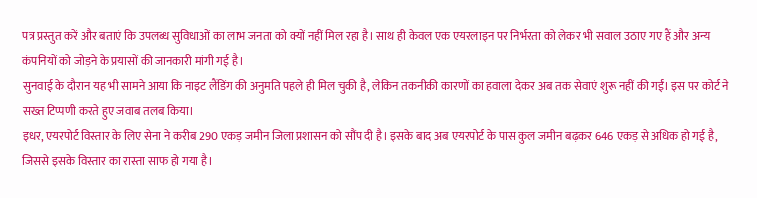पत्र प्रस्तुत करें और बताएं कि उपलब्ध सुविधाओं का लाभ जनता को क्यों नहीं मिल रहा है। साथ ही केवल एक एयरलाइन पर निर्भरता को लेकर भी सवाल उठाए गए हैं और अन्य कंपनियों को जोड़ने के प्रयासों की जानकारी मांगी गई है।
सुनवाई के दौरान यह भी सामने आया कि नाइट लैंडिंग की अनुमति पहले ही मिल चुकी है, लेकिन तकनीकी कारणों का हवाला देकर अब तक सेवाएं शुरू नहीं की गईं। इस पर कोर्ट ने सख्त टिप्पणी करते हुए जवाब तलब किया।
इधर, एयरपोर्ट विस्तार के लिए सेना ने करीब 290 एकड़ जमीन जिला प्रशासन को सौंप दी है। इसके बाद अब एयरपोर्ट के पास कुल जमीन बढ़कर 646 एकड़ से अधिक हो गई है, जिससे इसके विस्तार का रास्ता साफ हो गया है।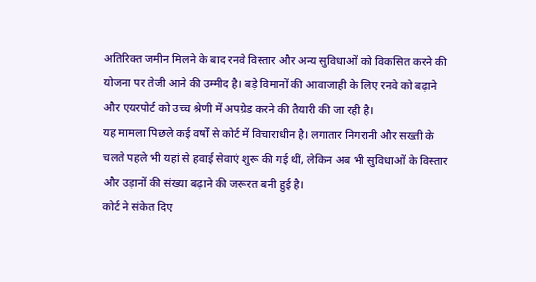अतिरिक्त जमीन मिलने के बाद रनवे विस्तार और अन्य सुविधाओं को विकसित करने की योजना पर तेजी आने की उम्मीद है। बड़े विमानों की आवाजाही के लिए रनवे को बढ़ाने और एयरपोर्ट को उच्च श्रेणी में अपग्रेड करने की तैयारी की जा रही है।
यह मामला पिछले कई वर्षों से कोर्ट में विचाराधीन है। लगातार निगरानी और सख्ती के चलते पहले भी यहां से हवाई सेवाएं शुरू की गई थीं, लेकिन अब भी सुविधाओं के विस्तार और उड़ानों की संख्या बढ़ाने की जरूरत बनी हुई है।
कोर्ट ने संकेत दिए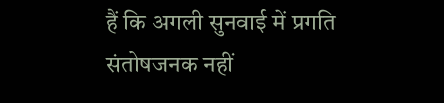हैं कि अगली सुनवाई में प्रगति संतोषजनक नहीं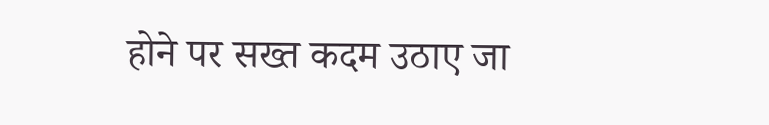होने पर सख्त कदम उठाए जा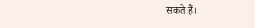सकते हैं।